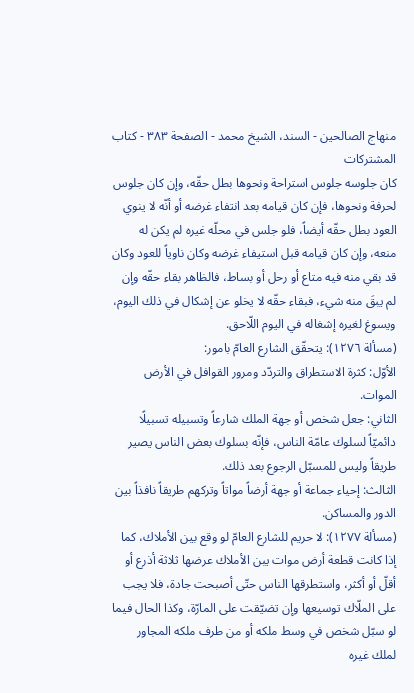منهاج الصالحين - السند، الشيخ محمد - الصفحة ٣٨٣ - كتاب المشتركات
كان جلوسه جلوس استراحة ونحوها بطل حقّه، وإن كان جلوس لحرفة ونحوها، فإن كان قيامه بعد انتفاء غرضه أو أنّه لا ينوي العود بطل حقّه أيضاً، فلو جلس في محلّه غيره لم يكن له منعه، وإن كان قيامه قبل استيفاء غرضه وكان ناوياً للعود وكان قد بقي منه فيه متاع أو رحل أو بساط، فالظاهر بقاء حقّه وإن لم يبقَ منه شيء، فبقاء حقّه لا يخلو عن إشكال في ذلك اليوم، ويسوغ لغيره إشغاله في اليوم اللّاحق.
(مسألة ١٢٧٦): يتحقّق الشارع العامّ بامور:
الأوّل: كثرة الاستطراق والتردّد ومرور القوافل في الأرض الموات.
الثاني: جعل شخص أو جهة الملك شارعاً وتسبيله تسبيلًا دائميّاً لسلوك عامّة الناس، فإنّه بسلوك بعض الناس يصير طريقاً وليس للمسبّل الرجوع بعد ذلك.
الثالث: إحياء جماعة أو جهة أرضاً مواتاً وتركهم طريقاً نافذاً بين الدور والمساكن.
(مسألة ١٢٧٧): لا حريم للشارع العامّ لو وقع بين الأملاك، كما إذا كانت قطعة أرض موات يبن الأملاك عرضها ثلاثة أذرع أو أقلّ أو أكثر، واستطرقها الناس حتّى أصبحت جادة، فلا يجب على الملّاك توسيعها وإن تضيّقت على المارّة، وكذا الحال فيما لو سبّل شخص في وسط ملكه أو من طرف ملكه المجاور لملك غيره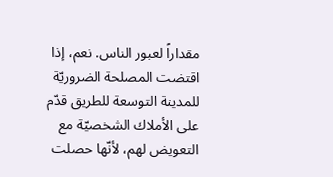مقداراً لعبور الناس. نعم، إذا اقتضت المصلحة الضروريّة للمدينة التوسعة للطريق قدّم على الأملاك الشخصيّة مع التعويض لهم، لأنّها حصلت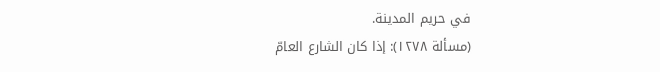في حريم المدينة.
(مسألة ١٢٧٨): إذا كان الشارع العامّ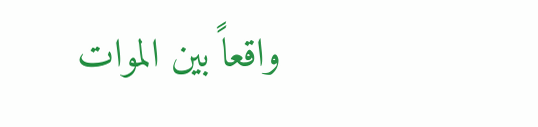واقعاً بين الموات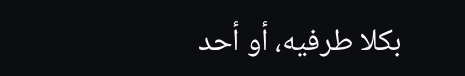بكلا طرفيه، أو أحد